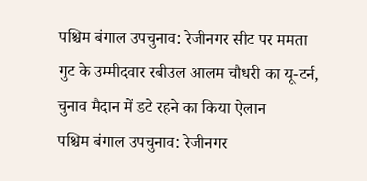पश्चिम बंगाल उपचुनाव: रेजीनगर सीट पर ममता गुट के उम्मीदवार रबीउल आलम चौधरी का यू-टर्न, चुनाव मैदान में डटे रहने का किया ऐलान
पश्चिम बंगाल उपचुनाव: रेजीनगर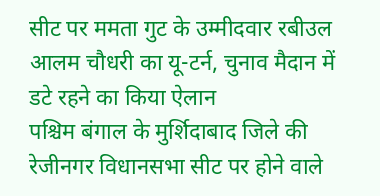सीट पर ममता गुट के उम्मीदवार रबीउल आलम चौधरी का यू-टर्न, चुनाव मैदान में डटे रहने का किया ऐलान
पश्चिम बंगाल के मुर्शिदाबाद जिले की रेजीनगर विधानसभा सीट पर होने वाले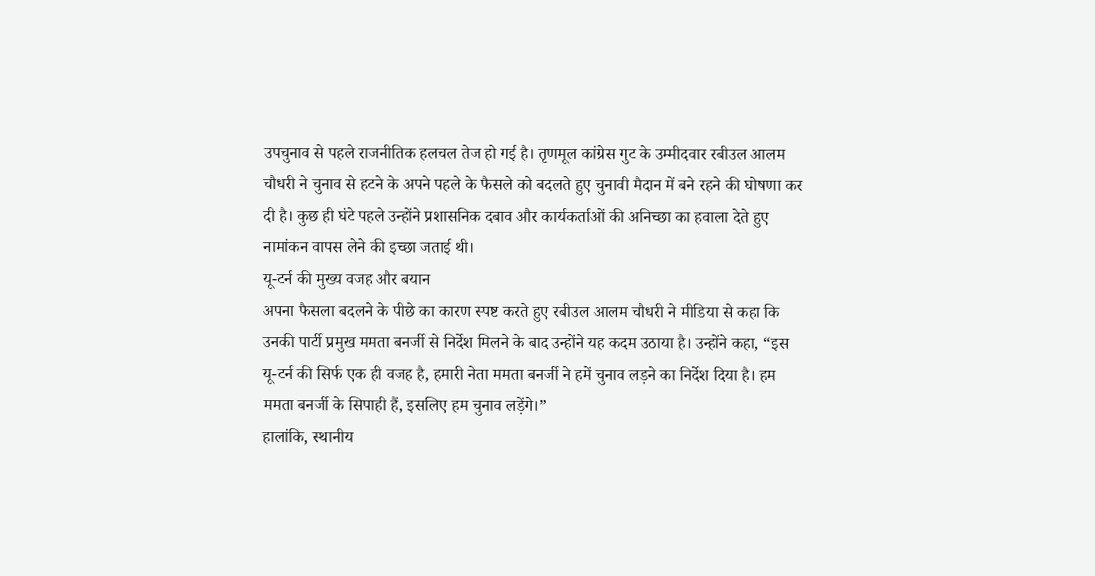उपचुनाव से पहले राजनीतिक हलचल तेज हो गई है। तृणमूल कांग्रेस गुट के उम्मीदवार रबीउल आलम चौधरी ने चुनाव से हटने के अपने पहले के फैसले को बदलते हुए चुनावी मैदान में बने रहने की घोषणा कर दी है। कुछ ही घंटे पहले उन्होंने प्रशासनिक दबाव और कार्यकर्ताओं की अनिच्छा का हवाला देते हुए नामांकन वापस लेने की इच्छा जताई थी।
यू-टर्न की मुख्य वजह और बयान
अपना फैसला बदलने के पीछे का कारण स्पष्ट करते हुए रबीउल आलम चौधरी ने मीडिया से कहा कि उनकी पार्टी प्रमुख ममता बनर्जी से निर्देश मिलने के बाद उन्होंने यह कदम उठाया है। उन्होंने कहा, “इस यू-टर्न की सिर्फ एक ही वजह है, हमारी नेता ममता बनर्जी ने हमें चुनाव लड़ने का निर्देश दिया है। हम ममता बनर्जी के सिपाही हैं, इसलिए हम चुनाव लड़ेंगे।”
हालांकि, स्थानीय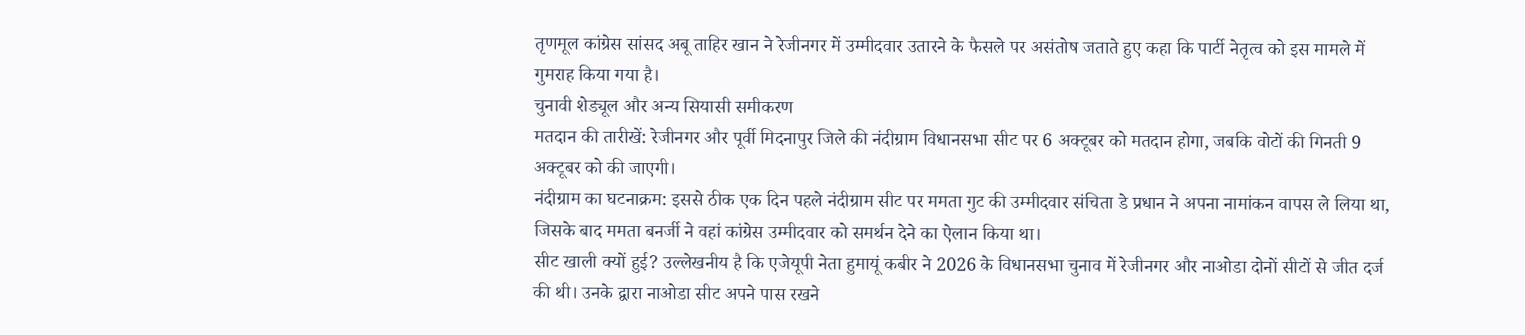तृणमूल कांग्रेस सांसद अबू ताहिर खान ने रेजीनगर में उम्मीदवार उतारने के फैसले पर असंतोष जताते हुए कहा कि पार्टी नेतृत्व को इस मामले में गुमराह किया गया है।
चुनावी शेड्यूल और अन्य सियासी समीकरण
मतदान की तारीखें: रेजीनगर और पूर्वी मिदनापुर जिले की नंदीग्राम विधानसभा सीट पर 6 अक्टूबर को मतदान होगा, जबकि वोटों की गिनती 9 अक्टूबर को की जाएगी।
नंदीग्राम का घटनाक्रम: इससे ठीक एक दिन पहले नंदीग्राम सीट पर ममता गुट की उम्मीदवार संचिता डे प्रधान ने अपना नामांकन वापस ले लिया था, जिसके बाद ममता बनर्जी ने वहां कांग्रेस उम्मीदवार को समर्थन देने का ऐलान किया था।
सीट खाली क्यों हुई? उल्लेखनीय है कि एजेयूपी नेता हुमायूं कबीर ने 2026 के विधानसभा चुनाव में रेजीनगर और नाओडा दोनों सीटों से जीत दर्ज की थी। उनके द्वारा नाओडा सीट अपने पास रखने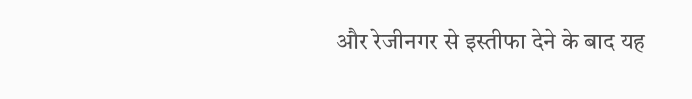और रेजीनगर से इस्तीफा देने के बाद यह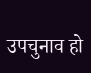उपचुनाव हो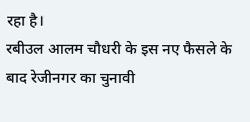रहा है।
रबीउल आलम चौधरी के इस नए फैसले के बाद रेजीनगर का चुनावी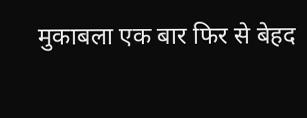मुकाबला एक बार फिर से बेहद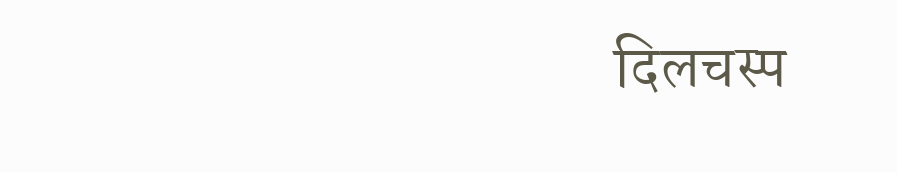दिलचस्प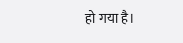हो गया है।